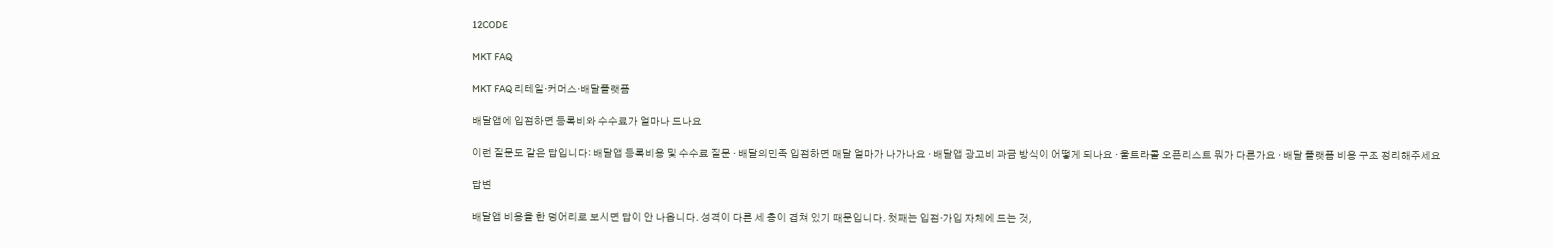12CODE

MKT FAQ

MKT FAQ 리테일·커머스·배달플랫폼

배달앱에 입점하면 등록비와 수수료가 얼마나 드나요

이런 질문도 같은 답입니다: 배달앱 등록비용 및 수수료 질문 · 배달의민족 입점하면 매달 얼마가 나가나요 · 배달앱 광고비 과금 방식이 어떻게 되나요 · 울트라콜 오픈리스트 뭐가 다른가요 · 배달 플랫폼 비용 구조 정리해주세요

답변

배달앱 비용을 한 덩어리로 보시면 답이 안 나옵니다. 성격이 다른 세 층이 겹쳐 있기 때문입니다. 첫째는 입점·가입 자체에 드는 것,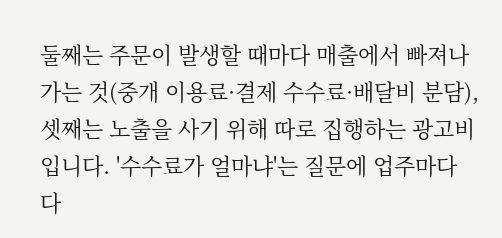둘째는 주문이 발생할 때마다 매출에서 빠져나가는 것(중개 이용료·결제 수수료·배달비 분담), 셋째는 노출을 사기 위해 따로 집행하는 광고비입니다. '수수료가 얼마냐'는 질문에 업주마다 다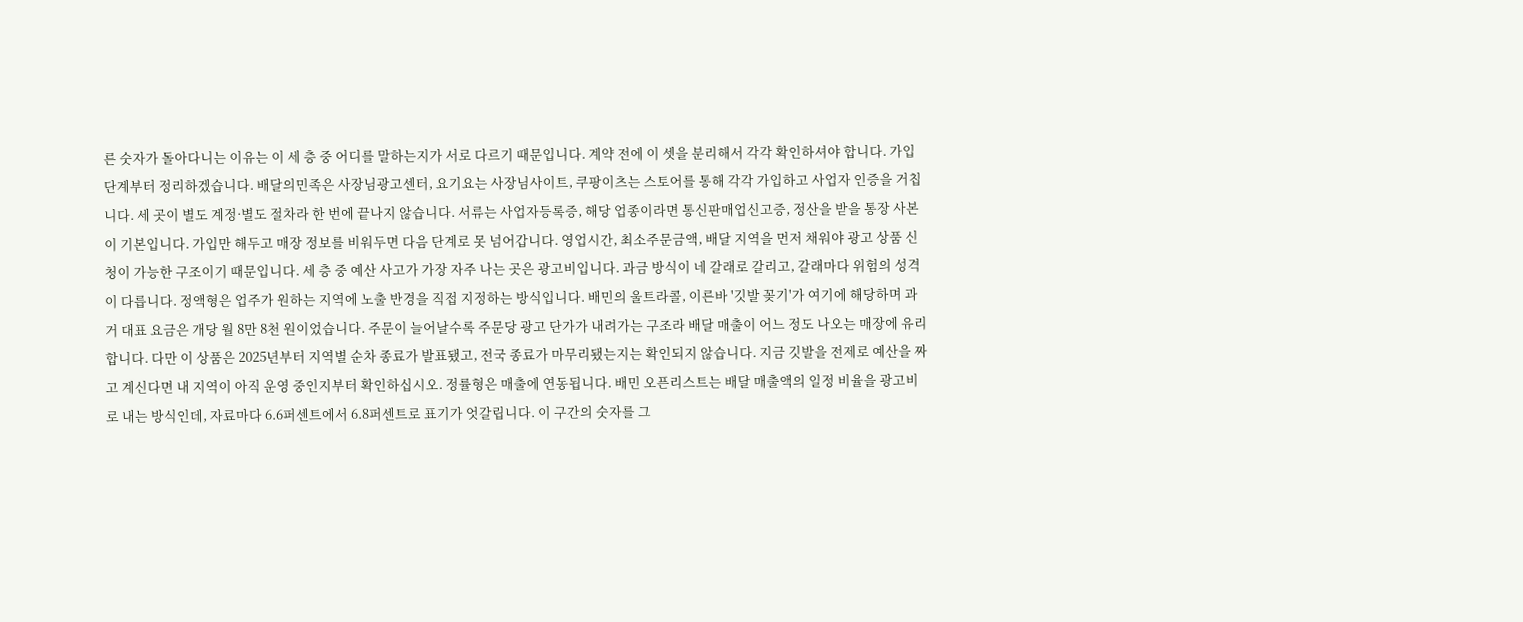른 숫자가 돌아다니는 이유는 이 세 층 중 어디를 말하는지가 서로 다르기 때문입니다. 계약 전에 이 셋을 분리해서 각각 확인하셔야 합니다. 가입 단계부터 정리하겠습니다. 배달의민족은 사장님광고센터, 요기요는 사장님사이트, 쿠팡이츠는 스토어를 통해 각각 가입하고 사업자 인증을 거칩니다. 세 곳이 별도 계정·별도 절차라 한 번에 끝나지 않습니다. 서류는 사업자등록증, 해당 업종이라면 통신판매업신고증, 정산을 받을 통장 사본이 기본입니다. 가입만 해두고 매장 정보를 비워두면 다음 단계로 못 넘어갑니다. 영업시간, 최소주문금액, 배달 지역을 먼저 채워야 광고 상품 신청이 가능한 구조이기 때문입니다. 세 층 중 예산 사고가 가장 자주 나는 곳은 광고비입니다. 과금 방식이 네 갈래로 갈리고, 갈래마다 위험의 성격이 다릅니다. 정액형은 업주가 원하는 지역에 노출 반경을 직접 지정하는 방식입니다. 배민의 울트라콜, 이른바 '깃발 꽂기'가 여기에 해당하며 과거 대표 요금은 개당 월 8만 8천 원이었습니다. 주문이 늘어날수록 주문당 광고 단가가 내려가는 구조라 배달 매출이 어느 정도 나오는 매장에 유리합니다. 다만 이 상품은 2025년부터 지역별 순차 종료가 발표됐고, 전국 종료가 마무리됐는지는 확인되지 않습니다. 지금 깃발을 전제로 예산을 짜고 계신다면 내 지역이 아직 운영 중인지부터 확인하십시오. 정률형은 매출에 연동됩니다. 배민 오픈리스트는 배달 매출액의 일정 비율을 광고비로 내는 방식인데, 자료마다 6.6퍼센트에서 6.8퍼센트로 표기가 엇갈립니다. 이 구간의 숫자를 그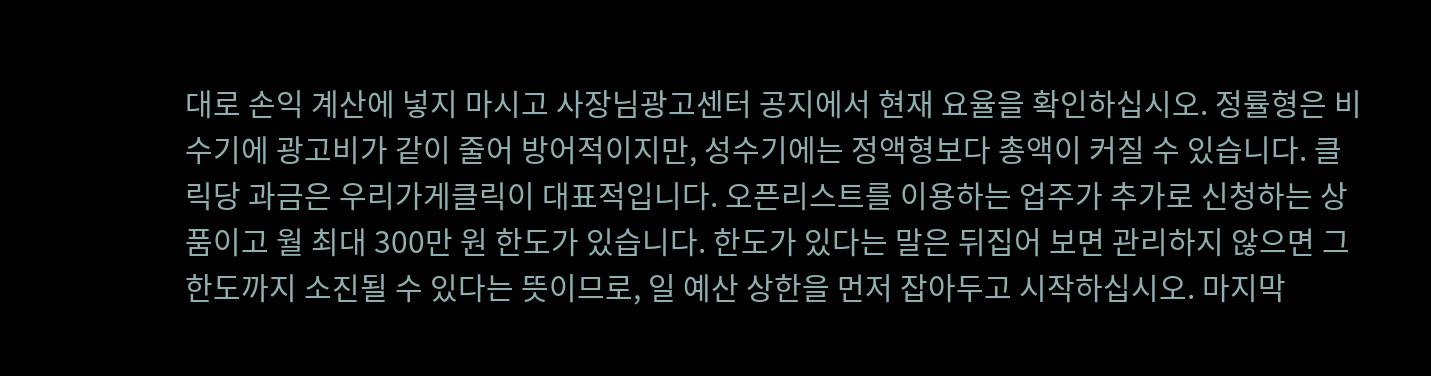대로 손익 계산에 넣지 마시고 사장님광고센터 공지에서 현재 요율을 확인하십시오. 정률형은 비수기에 광고비가 같이 줄어 방어적이지만, 성수기에는 정액형보다 총액이 커질 수 있습니다. 클릭당 과금은 우리가게클릭이 대표적입니다. 오픈리스트를 이용하는 업주가 추가로 신청하는 상품이고 월 최대 300만 원 한도가 있습니다. 한도가 있다는 말은 뒤집어 보면 관리하지 않으면 그 한도까지 소진될 수 있다는 뜻이므로, 일 예산 상한을 먼저 잡아두고 시작하십시오. 마지막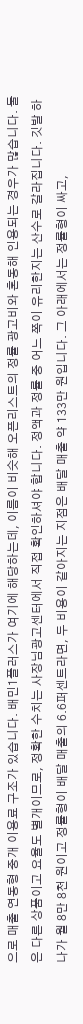으로 매출 연동형 중개 이용료 구조가 있습니다. 배민1플러스가 여기에 해당하는데, 이름이 비슷해 오픈리스트의 정률 광고비와 혼동해 인용되는 경우가 많습니다. 둘은 다른 상품이고 요율도 별개이므로, 정확한 수치는 사장님광고센터에서 직접 확인하셔야 합니다. 정액과 정률 중 어느 쪽이 유리한지는 산수로 갈라집니다. 깃발 하나가 월 8만 8천 원이고 정률형이 배달 매출의 6.6퍼센트라면, 두 비용이 같아지는 지점은 배달 매출 약 133만 원입니다. 그 아래에서는 정률형이 싸고,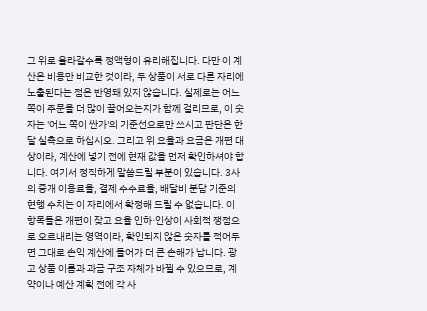그 위로 올라갈수록 정액형이 유리해집니다. 다만 이 계산은 비용만 비교한 것이라, 두 상품이 서로 다른 자리에 노출된다는 점은 반영돼 있지 않습니다. 실제로는 어느 쪽이 주문을 더 많이 끌어오는지가 함께 걸리므로, 이 숫자는 '어느 쪽이 싼가'의 기준선으로만 쓰시고 판단은 한 달 실측으로 하십시오. 그리고 위 요율과 요금은 개편 대상이라, 계산에 넣기 전에 현재 값을 먼저 확인하셔야 합니다. 여기서 정직하게 말씀드릴 부분이 있습니다. 3사의 중개 이용료율, 결제 수수료율, 배달비 분담 기준의 현행 수치는 이 자리에서 확정해 드릴 수 없습니다. 이 항목들은 개편이 잦고 요율 인하·인상이 사회적 쟁점으로 오르내리는 영역이라, 확인되지 않은 숫자를 적어두면 그대로 손익 계산에 들어가 더 큰 손해가 납니다. 광고 상품 이름과 과금 구조 자체가 바뀔 수 있으므로, 계약이나 예산 계획 전에 각 사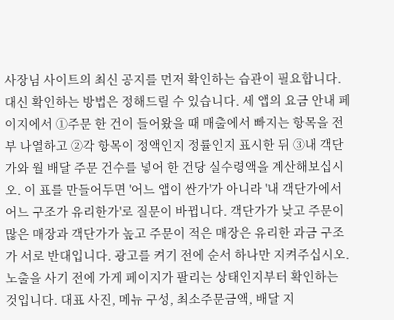사장님 사이트의 최신 공지를 먼저 확인하는 습관이 필요합니다. 대신 확인하는 방법은 정해드릴 수 있습니다. 세 앱의 요금 안내 페이지에서 ①주문 한 건이 들어왔을 때 매출에서 빠지는 항목을 전부 나열하고 ②각 항목이 정액인지 정률인지 표시한 뒤 ③내 객단가와 월 배달 주문 건수를 넣어 한 건당 실수령액을 계산해보십시오. 이 표를 만들어두면 '어느 앱이 싼가'가 아니라 '내 객단가에서 어느 구조가 유리한가'로 질문이 바뀝니다. 객단가가 낮고 주문이 많은 매장과 객단가가 높고 주문이 적은 매장은 유리한 과금 구조가 서로 반대입니다. 광고를 켜기 전에 순서 하나만 지켜주십시오. 노출을 사기 전에 가게 페이지가 팔리는 상태인지부터 확인하는 것입니다. 대표 사진, 메뉴 구성, 최소주문금액, 배달 지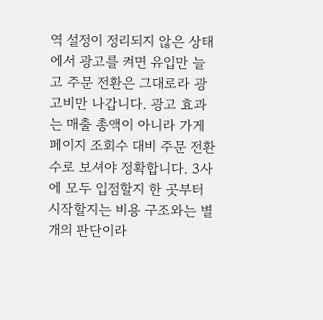역 설정이 정리되지 않은 상태에서 광고를 켜면 유입만 늘고 주문 전환은 그대로라 광고비만 나갑니다. 광고 효과는 매출 총액이 아니라 가게 페이지 조회수 대비 주문 전환수로 보셔야 정확합니다. 3사에 모두 입점할지 한 곳부터 시작할지는 비용 구조와는 별개의 판단이라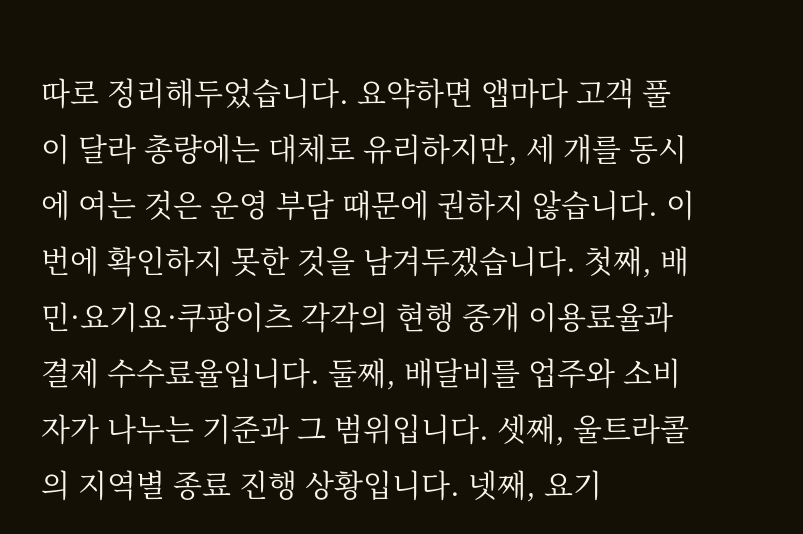따로 정리해두었습니다. 요약하면 앱마다 고객 풀이 달라 총량에는 대체로 유리하지만, 세 개를 동시에 여는 것은 운영 부담 때문에 권하지 않습니다. 이번에 확인하지 못한 것을 남겨두겠습니다. 첫째, 배민·요기요·쿠팡이츠 각각의 현행 중개 이용료율과 결제 수수료율입니다. 둘째, 배달비를 업주와 소비자가 나누는 기준과 그 범위입니다. 셋째, 울트라콜의 지역별 종료 진행 상황입니다. 넷째, 요기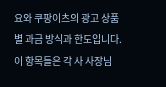요와 쿠팡이츠의 광고 상품별 과금 방식과 한도입니다. 이 항목들은 각 사 사장님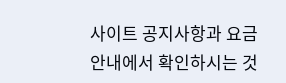사이트 공지사항과 요금 안내에서 확인하시는 것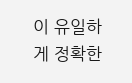이 유일하게 정확한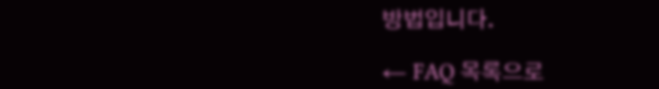방법입니다.

← FAQ 목록으로